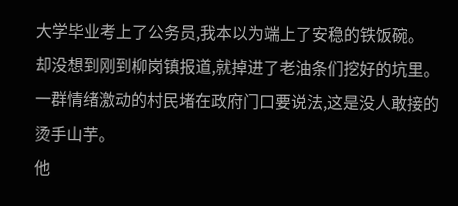大学毕业考上了公务员,我本以为端上了安稳的铁饭碗。
却没想到刚到柳岗镇报道,就掉进了老油条们挖好的坑里。
一群情绪激动的村民堵在政府门口要说法,这是没人敢接的烫手山芋。
他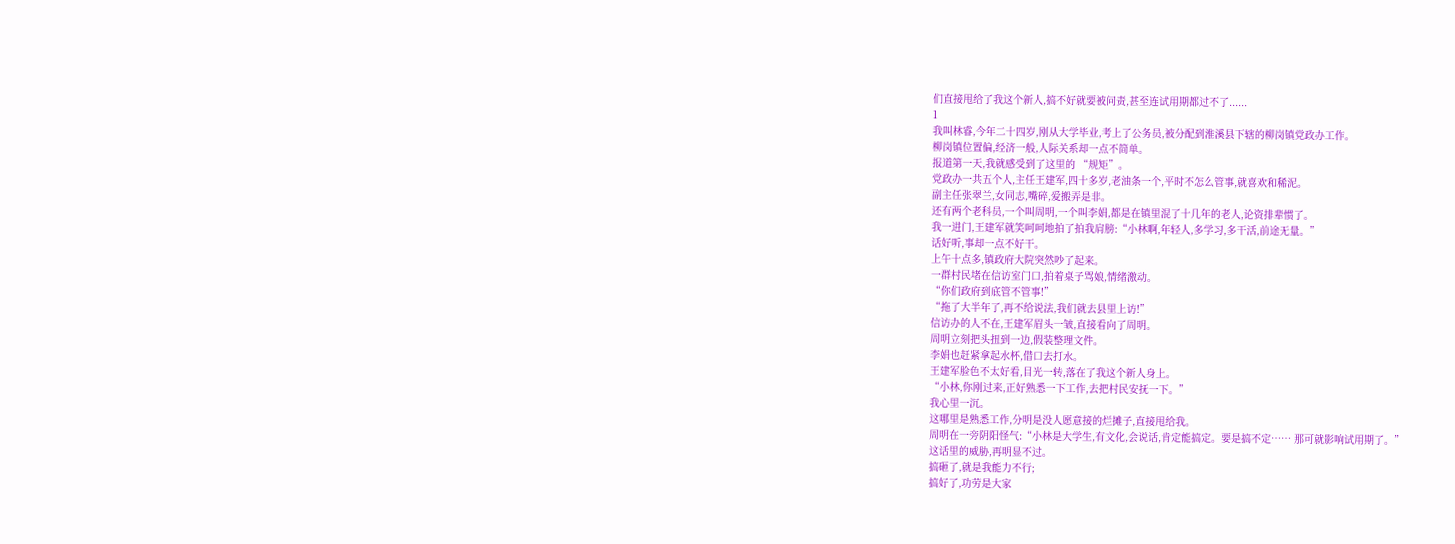们直接甩给了我这个新人,搞不好就要被问责,甚至连试用期都过不了......
1
我叫林睿,今年二十四岁,刚从大学毕业,考上了公务员,被分配到淮溪县下辖的柳岗镇党政办工作。
柳岗镇位置偏,经济一般,人际关系却一点不简单。
报道第一天,我就感受到了这里的 “规矩”。
党政办一共五个人,主任王建军,四十多岁,老油条一个,平时不怎么管事,就喜欢和稀泥。
副主任张翠兰,女同志,嘴碎,爱搬弄是非。
还有两个老科员,一个叫周明,一个叫李娟,都是在镇里混了十几年的老人,论资排辈惯了。
我一进门,王建军就笑呵呵地拍了拍我肩膀:“小林啊,年轻人,多学习,多干活,前途无量。”
话好听,事却一点不好干。
上午十点多,镇政府大院突然吵了起来。
一群村民堵在信访室门口,拍着桌子骂娘,情绪激动。
“你们政府到底管不管事!”
“拖了大半年了,再不给说法,我们就去县里上访!”
信访办的人不在,王建军眉头一皱,直接看向了周明。
周明立刻把头扭到一边,假装整理文件。
李娟也赶紧拿起水杯,借口去打水。
王建军脸色不太好看,目光一转,落在了我这个新人身上。
“小林,你刚过来,正好熟悉一下工作,去把村民安抚一下。”
我心里一沉。
这哪里是熟悉工作,分明是没人愿意接的烂摊子,直接甩给我。
周明在一旁阴阳怪气:“小林是大学生,有文化,会说话,肯定能搞定。要是搞不定…… 那可就影响试用期了。”
这话里的威胁,再明显不过。
搞砸了,就是我能力不行;
搞好了,功劳是大家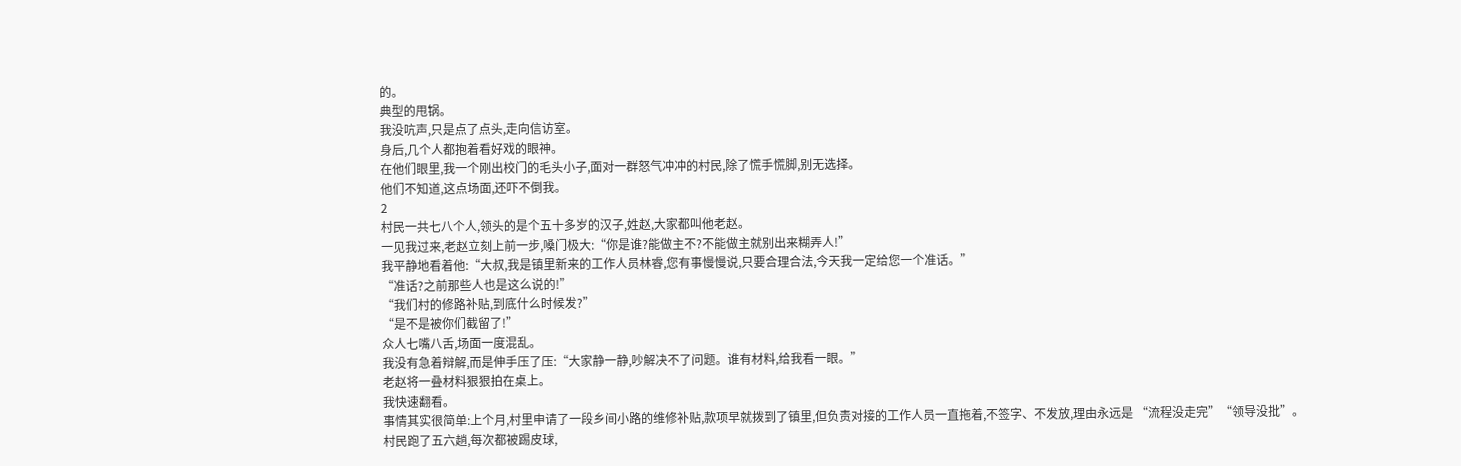的。
典型的甩锅。
我没吭声,只是点了点头,走向信访室。
身后,几个人都抱着看好戏的眼神。
在他们眼里,我一个刚出校门的毛头小子,面对一群怒气冲冲的村民,除了慌手慌脚,别无选择。
他们不知道,这点场面,还吓不倒我。
2
村民一共七八个人,领头的是个五十多岁的汉子,姓赵,大家都叫他老赵。
一见我过来,老赵立刻上前一步,嗓门极大:“你是谁?能做主不?不能做主就别出来糊弄人!”
我平静地看着他:“大叔,我是镇里新来的工作人员林睿,您有事慢慢说,只要合理合法,今天我一定给您一个准话。”
“准话?之前那些人也是这么说的!”
“我们村的修路补贴,到底什么时候发?”
“是不是被你们截留了!”
众人七嘴八舌,场面一度混乱。
我没有急着辩解,而是伸手压了压:“大家静一静,吵解决不了问题。谁有材料,给我看一眼。”
老赵将一叠材料狠狠拍在桌上。
我快速翻看。
事情其实很简单:上个月,村里申请了一段乡间小路的维修补贴,款项早就拨到了镇里,但负责对接的工作人员一直拖着,不签字、不发放,理由永远是 “流程没走完”“领导没批”。
村民跑了五六趟,每次都被踢皮球,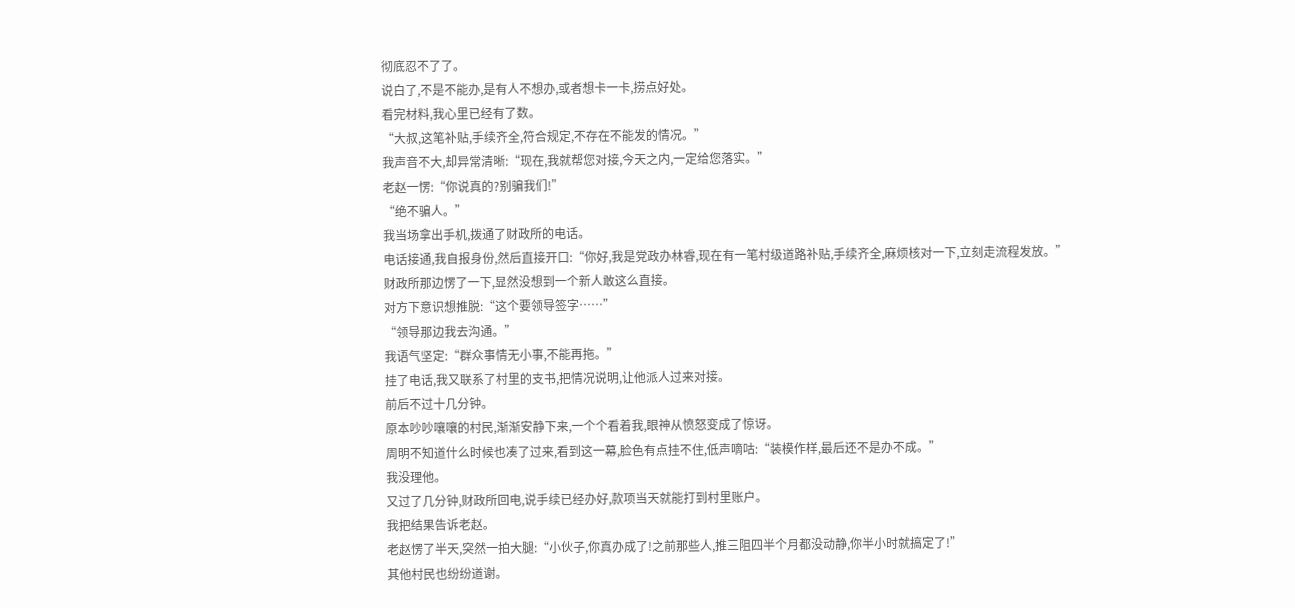彻底忍不了了。
说白了,不是不能办,是有人不想办,或者想卡一卡,捞点好处。
看完材料,我心里已经有了数。
“大叔,这笔补贴,手续齐全,符合规定,不存在不能发的情况。”
我声音不大,却异常清晰:“现在,我就帮您对接,今天之内,一定给您落实。”
老赵一愣:“你说真的?别骗我们!”
“绝不骗人。”
我当场拿出手机,拨通了财政所的电话。
电话接通,我自报身份,然后直接开口:“你好,我是党政办林睿,现在有一笔村级道路补贴,手续齐全,麻烦核对一下,立刻走流程发放。”
财政所那边愣了一下,显然没想到一个新人敢这么直接。
对方下意识想推脱:“这个要领导签字……”
“领导那边我去沟通。”
我语气坚定:“群众事情无小事,不能再拖。”
挂了电话,我又联系了村里的支书,把情况说明,让他派人过来对接。
前后不过十几分钟。
原本吵吵嚷嚷的村民,渐渐安静下来,一个个看着我,眼神从愤怒变成了惊讶。
周明不知道什么时候也凑了过来,看到这一幕,脸色有点挂不住,低声嘀咕:“装模作样,最后还不是办不成。”
我没理他。
又过了几分钟,财政所回电,说手续已经办好,款项当天就能打到村里账户。
我把结果告诉老赵。
老赵愣了半天,突然一拍大腿:“小伙子,你真办成了!之前那些人,推三阻四半个月都没动静,你半小时就搞定了!”
其他村民也纷纷道谢。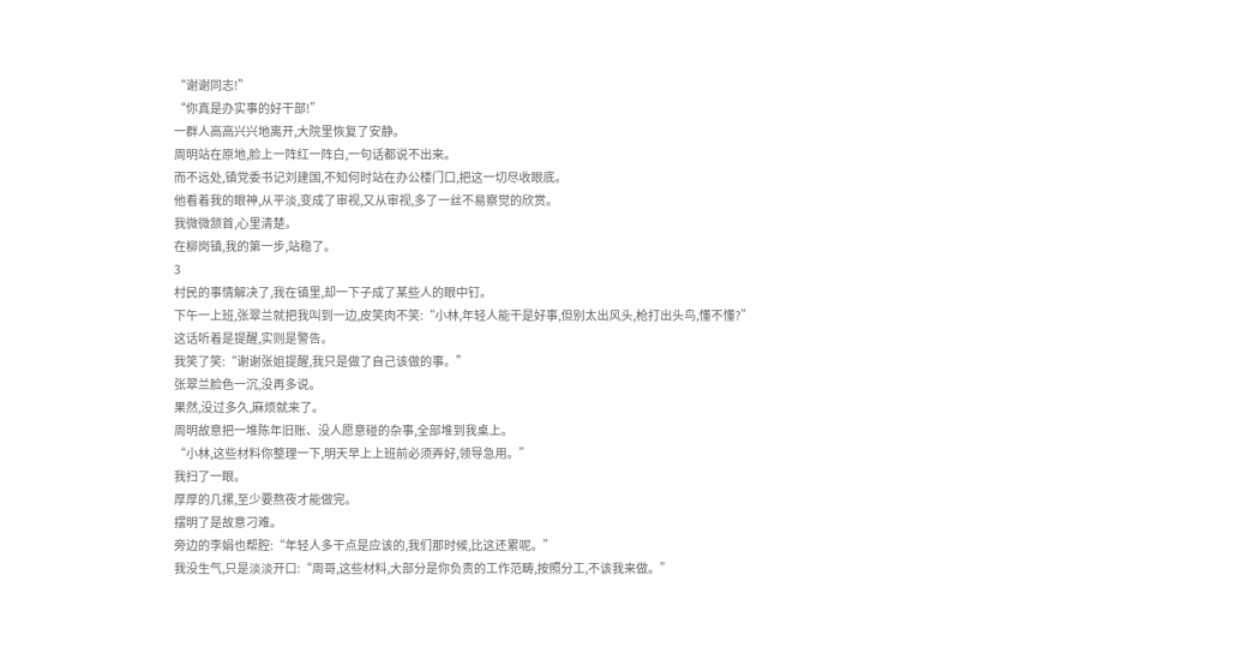“谢谢同志!”
“你真是办实事的好干部!”
一群人高高兴兴地离开,大院里恢复了安静。
周明站在原地,脸上一阵红一阵白,一句话都说不出来。
而不远处,镇党委书记刘建国,不知何时站在办公楼门口,把这一切尽收眼底。
他看着我的眼神,从平淡,变成了审视,又从审视,多了一丝不易察觉的欣赏。
我微微颔首,心里清楚。
在柳岗镇,我的第一步,站稳了。
3
村民的事情解决了,我在镇里,却一下子成了某些人的眼中钉。
下午一上班,张翠兰就把我叫到一边,皮笑肉不笑:“小林,年轻人能干是好事,但别太出风头,枪打出头鸟,懂不懂?”
这话听着是提醒,实则是警告。
我笑了笑:“谢谢张姐提醒,我只是做了自己该做的事。”
张翠兰脸色一沉,没再多说。
果然,没过多久,麻烦就来了。
周明故意把一堆陈年旧账、没人愿意碰的杂事,全部堆到我桌上。
“小林,这些材料你整理一下,明天早上上班前必须弄好,领导急用。”
我扫了一眼。
厚厚的几摞,至少要熬夜才能做完。
摆明了是故意刁难。
旁边的李娟也帮腔:“年轻人多干点是应该的,我们那时候,比这还累呢。”
我没生气,只是淡淡开口:“周哥,这些材料,大部分是你负责的工作范畴,按照分工,不该我来做。”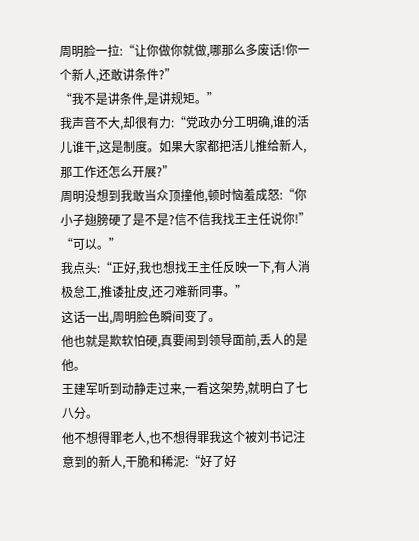周明脸一拉:“让你做你就做,哪那么多废话!你一个新人,还敢讲条件?”
“我不是讲条件,是讲规矩。”
我声音不大,却很有力:“党政办分工明确,谁的活儿谁干,这是制度。如果大家都把活儿推给新人,那工作还怎么开展?”
周明没想到我敢当众顶撞他,顿时恼羞成怒:“你小子翅膀硬了是不是?信不信我找王主任说你!”
“可以。”
我点头:“正好,我也想找王主任反映一下,有人消极怠工,推诿扯皮,还刁难新同事。”
这话一出,周明脸色瞬间变了。
他也就是欺软怕硬,真要闹到领导面前,丢人的是他。
王建军听到动静走过来,一看这架势,就明白了七八分。
他不想得罪老人,也不想得罪我这个被刘书记注意到的新人,干脆和稀泥:“好了好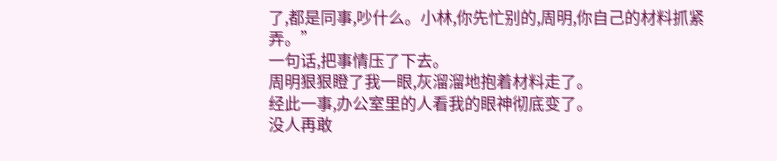了,都是同事,吵什么。小林,你先忙别的,周明,你自己的材料抓紧弄。”
一句话,把事情压了下去。
周明狠狠瞪了我一眼,灰溜溜地抱着材料走了。
经此一事,办公室里的人看我的眼神彻底变了。
没人再敢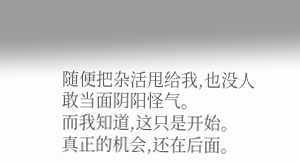随便把杂活甩给我,也没人敢当面阴阳怪气。
而我知道,这只是开始。
真正的机会,还在后面。